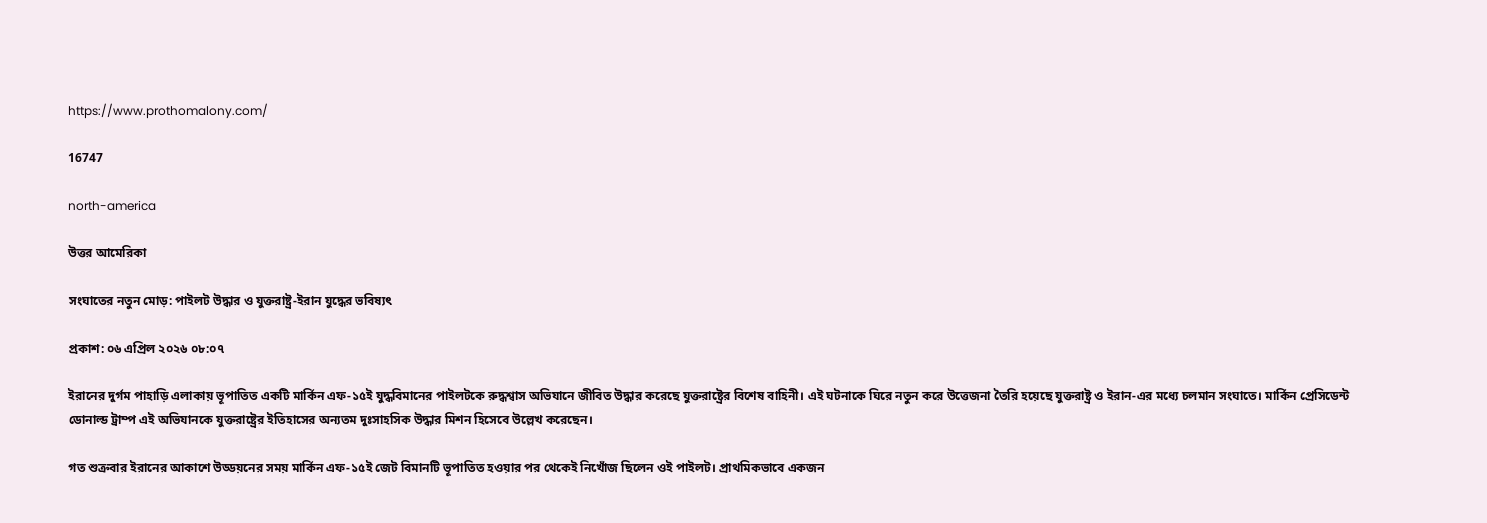https://www.prothomalony.com/

16747

north-america

উত্তর আমেরিকা

সংঘাতের নতুন মোড়: পাইলট উদ্ধার ও যুক্তরাষ্ট্র-ইরান যুদ্ধের ভবিষ্যৎ

প্রকাশ: ০৬ এপ্রিল ২০২৬ ০৮:০৭

ইরানের দুর্গম পাহাড়ি এলাকায় ভূপাতিত একটি মার্কিন এফ-১৫ই যুদ্ধবিমানের পাইলটকে রুদ্ধশ্বাস অভিযানে জীবিত উদ্ধার করেছে যুক্তরাষ্ট্রের বিশেষ বাহিনী। এই ঘটনাকে ঘিরে নতুন করে উত্তেজনা তৈরি হয়েছে যুক্তরাষ্ট্র ও ইরান-এর মধ্যে চলমান সংঘাতে। মার্কিন প্রেসিডেন্ট ডোনাল্ড ট্রাম্প এই অভিযানকে যুক্তরাষ্ট্রের ইতিহাসের অন্যতম দুঃসাহসিক উদ্ধার মিশন হিসেবে উল্লেখ করেছেন।

গত শুক্রবার ইরানের আকাশে উড্ডয়নের সময় মার্কিন এফ-১৫ই জেট বিমানটি ভূপাতিত হওয়ার পর থেকেই নিখোঁজ ছিলেন ওই পাইলট। প্রাথমিকভাবে একজন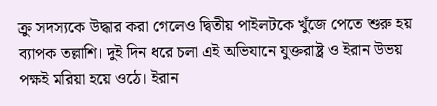ক্রু সদস্যকে উদ্ধার করা গেলেও দ্বিতীয় পাইলটকে খুঁজে পেতে শুরু হয় ব্যাপক তল্লাশি। দুই দিন ধরে চলা এই অভিযানে যুক্তরাষ্ট্র ও ইরান উভয় পক্ষই মরিয়া হয়ে ওঠে। ইরান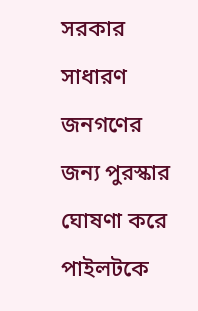সরকার সাধারণ জনগণের জন্য পুরস্কার ঘোষণা করে পাইলটকে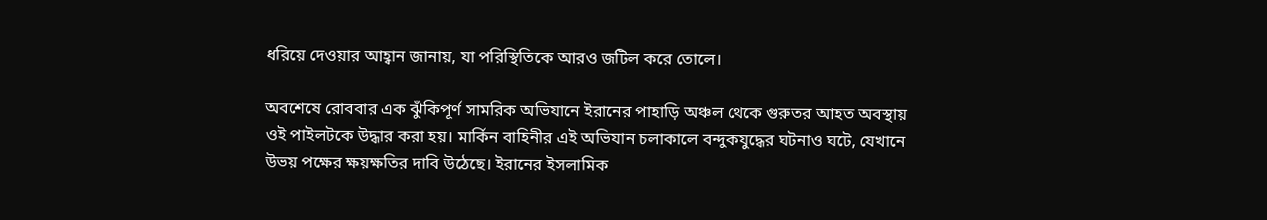ধরিয়ে দেওয়ার আহ্বান জানায়, যা পরিস্থিতিকে আরও জটিল করে তোলে।

অবশেষে রোববার এক ঝুঁকিপূর্ণ সামরিক অভিযানে ইরানের পাহাড়ি অঞ্চল থেকে গুরুতর আহত অবস্থায় ওই পাইলটকে উদ্ধার করা হয়। মার্কিন বাহিনীর এই অভিযান চলাকালে বন্দুকযুদ্ধের ঘটনাও ঘটে, যেখানে উভয় পক্ষের ক্ষয়ক্ষতির দাবি উঠেছে। ইরানের ইসলামিক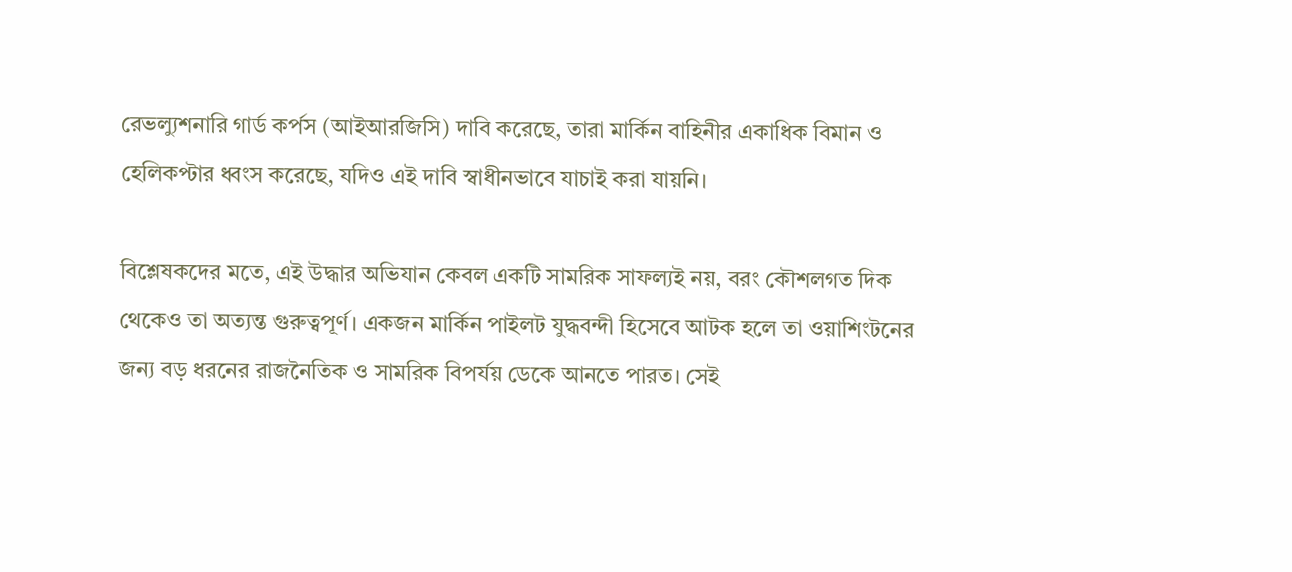রেভল্যুশনারি গার্ড কর্পস (আইআরজিসি) দাবি করেছে, তারা মার্কিন বাহিনীর একাধিক বিমান ও হেলিকপ্টার ধ্বংস করেছে, যদিও এই দাবি স্বাধীনভাবে যাচাই করা যায়নি।

বিশ্লেষকদের মতে, এই উদ্ধার অভিযান কেবল একটি সামরিক সাফল্যই নয়, বরং কৌশলগত দিক থেকেও তা অত্যন্ত গুরুত্বপূর্ণ। একজন মার্কিন পাইলট যুদ্ধবন্দী হিসেবে আটক হলে তা ওয়াশিংটনের জন্য বড় ধরনের রাজনৈতিক ও সামরিক বিপর্যয় ডেকে আনতে পারত। সেই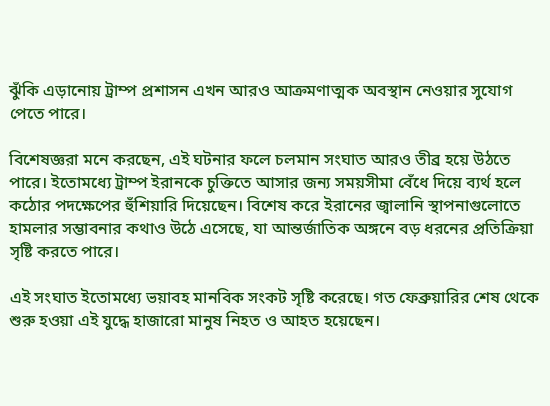ঝুঁকি এড়ানোয় ট্রাম্প প্রশাসন এখন আরও আক্রমণাত্মক অবস্থান নেওয়ার সুযোগ পেতে পারে।

বিশেষজ্ঞরা মনে করছেন, এই ঘটনার ফলে চলমান সংঘাত আরও তীব্র হয়ে উঠতে পারে। ইতোমধ্যে ট্রাম্প ইরানকে চুক্তিতে আসার জন্য সময়সীমা বেঁধে দিয়ে ব্যর্থ হলে কঠোর পদক্ষেপের হুঁশিয়ারি দিয়েছেন। বিশেষ করে ইরানের জ্বালানি স্থাপনাগুলোতে হামলার সম্ভাবনার কথাও উঠে এসেছে, যা আন্তর্জাতিক অঙ্গনে বড় ধরনের প্রতিক্রিয়া সৃষ্টি করতে পারে।

এই সংঘাত ইতোমধ্যে ভয়াবহ মানবিক সংকট সৃষ্টি করেছে। গত ফেব্রুয়ারির শেষ থেকে শুরু হওয়া এই যুদ্ধে হাজারো মানুষ নিহত ও আহত হয়েছেন।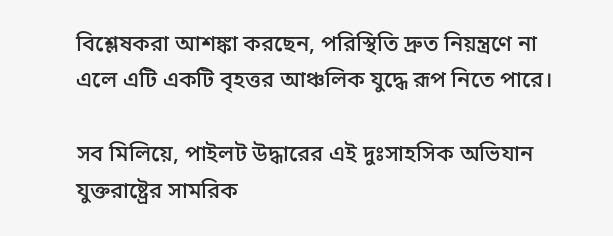বিশ্লেষকরা আশঙ্কা করছেন, পরিস্থিতি দ্রুত নিয়ন্ত্রণে না এলে এটি একটি বৃহত্তর আঞ্চলিক যুদ্ধে রূপ নিতে পারে।

সব মিলিয়ে, পাইলট উদ্ধারের এই দুঃসাহসিক অভিযান যুক্তরাষ্ট্রের সামরিক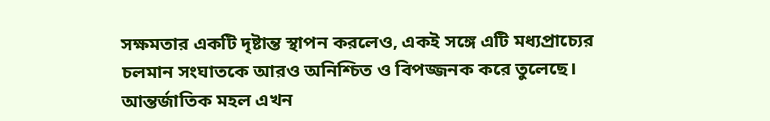সক্ষমতার একটি দৃষ্টান্ত স্থাপন করলেও, একই সঙ্গে এটি মধ্যপ্রাচ্যের চলমান সংঘাতকে আরও অনিশ্চিত ও বিপজ্জনক করে তুলেছে। আন্তর্জাতিক মহল এখন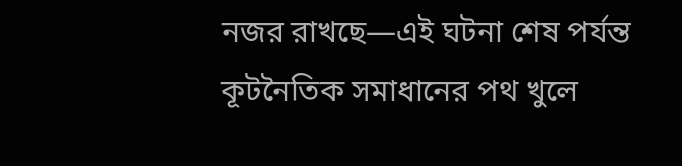নজর রাখছে—এই ঘটনা শেষ পর্যন্ত কূটনৈতিক সমাধানের পথ খুলে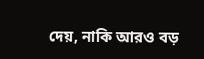দেয়, নাকি আরও বড়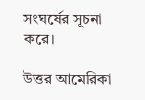সংঘর্ষের সূচনা করে।

উত্তর আমেরিকা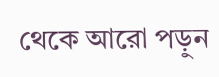থেকে আরো পড়ুন